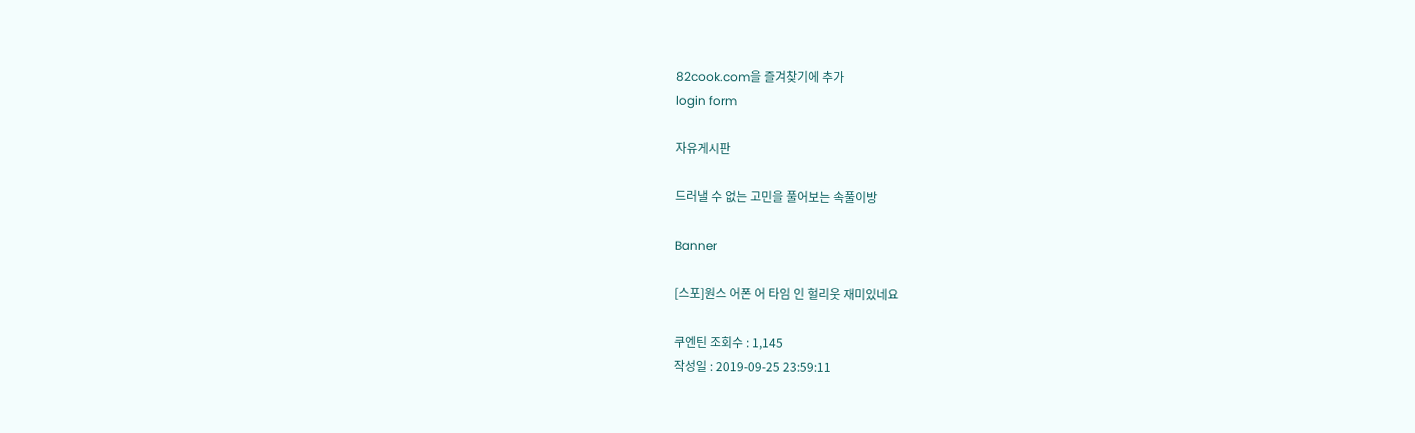82cook.com을 즐겨찾기에 추가
login form

자유게시판

드러낼 수 없는 고민을 풀어보는 속풀이방

Banner

[스포]원스 어폰 어 타임 인 헐리웃 재미있네요

쿠엔틴 조회수 : 1,145
작성일 : 2019-09-25 23:59:11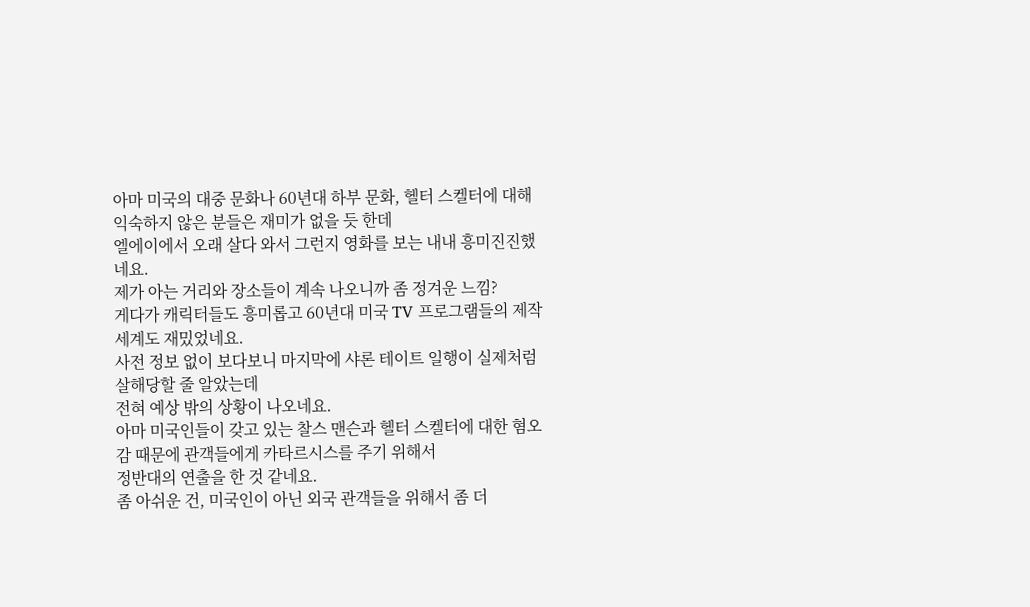아마 미국의 대중 문화나 60년대 하부 문화, 헬터 스켈터에 대해 익숙하지 않은 분들은 재미가 없을 듯 한데
엘에이에서 오래 살다 와서 그런지 영화를 보는 내내 흥미진진했네요.
제가 아는 거리와 장소들이 계속 나오니까 좀 정겨운 느낌?
게다가 캐릭터들도 흥미롭고 60년대 미국 TV 프로그램들의 제작 세계도 재밌었네요.
사전 정보 없이 보다보니 마지막에 샤론 테이트 일행이 실제처럼 살해당할 줄 알았는데
전혀 예상 밖의 상황이 나오네요.
아마 미국인들이 갖고 있는 찰스 맨슨과 헬터 스켈터에 대한 혐오감 때문에 관객들에게 카타르시스를 주기 위해서
정반대의 연출을 한 것 같네요.
좀 아쉬운 건, 미국인이 아닌 외국 관객들을 위해서 좀 더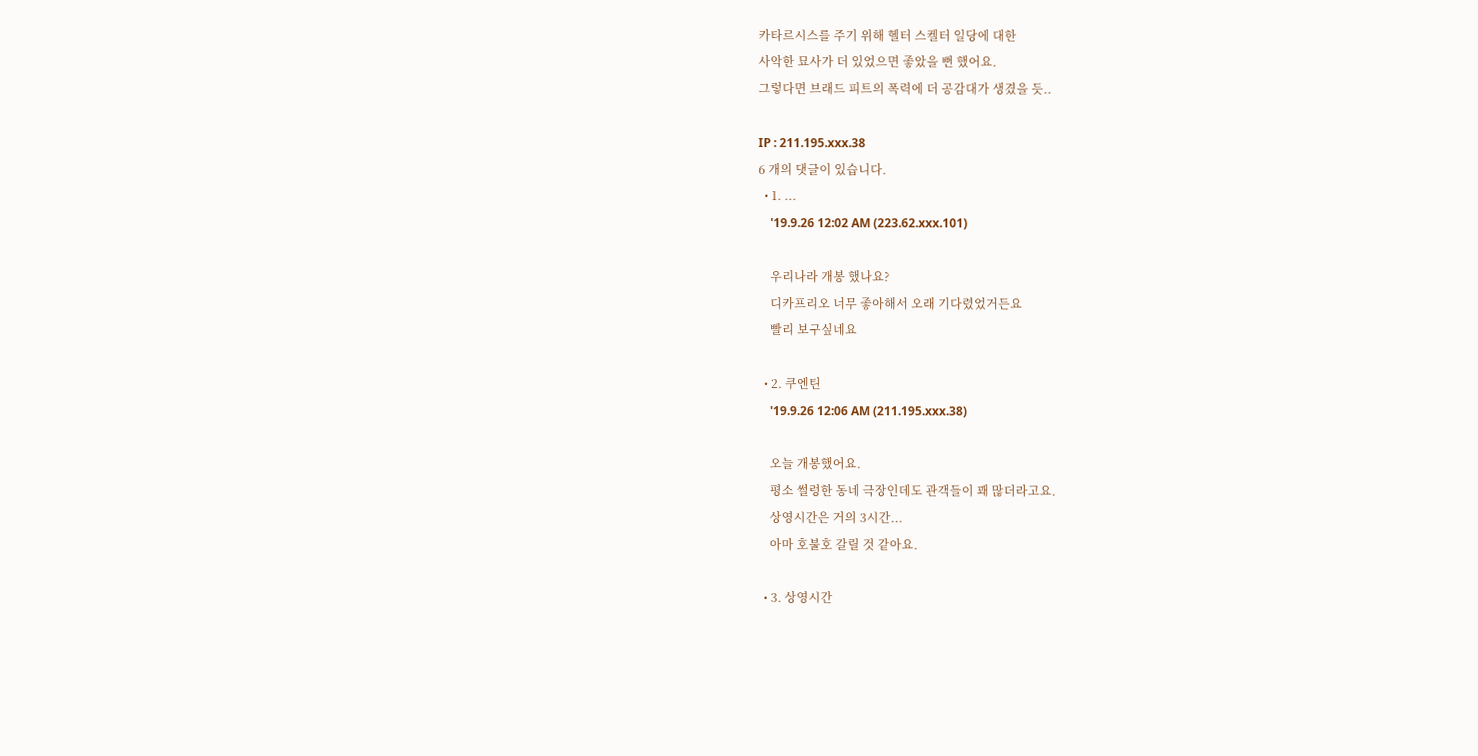카타르시스를 주기 위해 헬터 스켈터 일당에 대한
사악한 묘사가 더 있었으면 좋았을 뻔 했어요.
그렇다면 브래드 피트의 폭력에 더 공감대가 생겼을 듯..

IP : 211.195.xxx.38
6 개의 댓글이 있습니다.
  • 1. ...
    '19.9.26 12:02 AM (223.62.xxx.101)

    우리나라 개봉 했나요?
    디카프리오 너무 좋아해서 오래 기다렸었거든요
    빨리 보구싶네요

  • 2. 쿠엔틴
    '19.9.26 12:06 AM (211.195.xxx.38)

    오늘 개봉했어요.
    평소 썰렁한 동네 극장인데도 관객들이 꽤 많더라고요.
    상영시간은 거의 3시간...
    아마 호불호 갈릴 것 같아요.

  • 3. 상영시간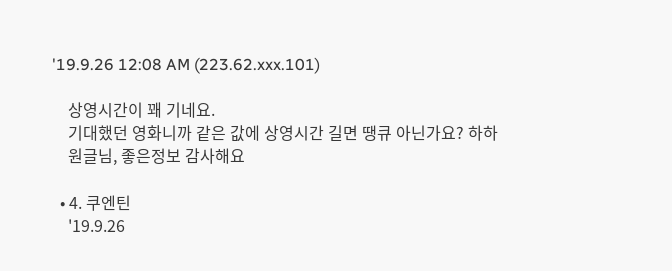'19.9.26 12:08 AM (223.62.xxx.101)

    상영시간이 꽤 기네요.
    기대했던 영화니까 같은 값에 상영시간 길면 땡큐 아닌가요? 하하
    원글님, 좋은정보 감사해요

  • 4. 쿠엔틴
    '19.9.26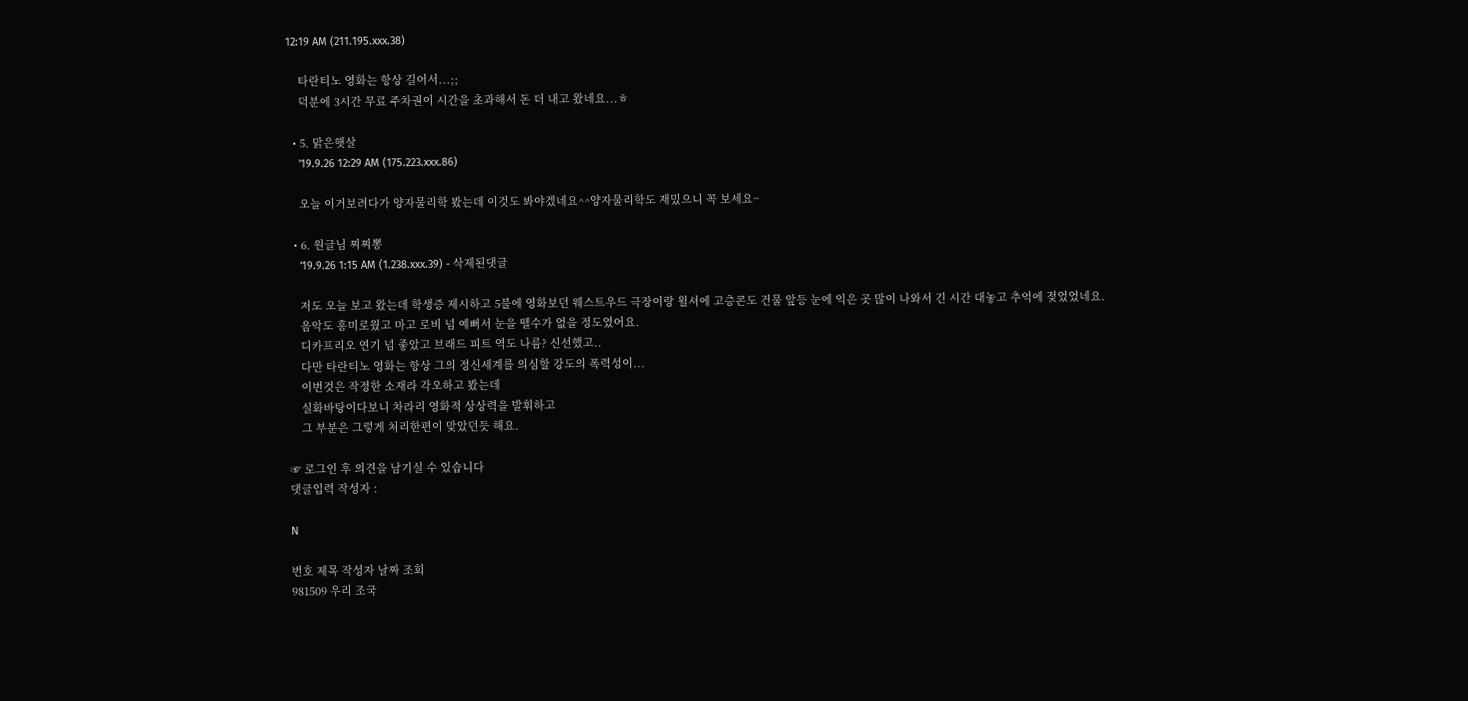12:19 AM (211.195.xxx.38)

    타란티노 영화는 항상 길어서...;;
    덕분에 3시간 무료 주차권이 시간을 초과해서 돈 더 내고 왔네요...ㅎ

  • 5. 맑은햇살
    '19.9.26 12:29 AM (175.223.xxx.86)

    오늘 이거보려다가 양자물리학 봤는데 이것도 봐야겠네요^^양자물리학도 재밌으니 꼭 보세요~

  • 6. 원글님 찌찌뽕
    '19.9.26 1:15 AM (1.238.xxx.39) - 삭제된댓글

    저도 오늘 보고 왔는데 학생증 제시하고 5불에 영화보던 웨스트우드 극장이랑 윌셔에 고층콘도 건물 앞등 눈에 익은 곳 많이 나와서 긴 시간 대놓고 추억에 젖었었네요.
    음악도 흥미로웠고 마고 로비 넘 예뻐서 눈을 뗄수가 없을 정도였어요.
    디카프리오 연기 넘 좋았고 브래드 피트 역도 나름? 신선했고..
    다만 타란티노 영화는 항상 그의 정신세계를 의심할 강도의 폭력성이...
    이번것은 작정한 소재라 각오하고 봤는데
    실화바탕이다보니 차라리 영화적 상상력을 발휘하고
    그 부분은 그렇게 처리한편이 맞았던듯 해요.

☞ 로그인 후 의견을 남기실 수 있습니다
댓글입력 작성자 :

N

번호 제목 작성자 날짜 조회
981509 우리 조국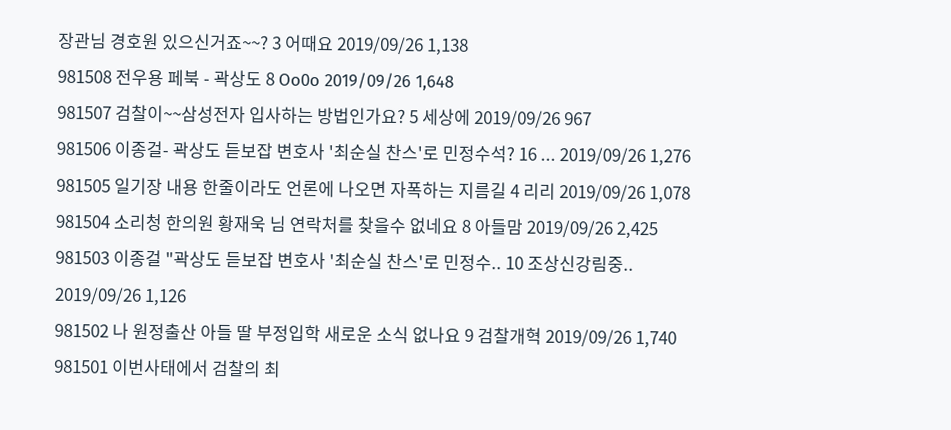장관님 경호원 있으신거죠~~? 3 어때요 2019/09/26 1,138
981508 전우용 페북 - 곽상도 8 Oo0o 2019/09/26 1,648
981507 검찰이~~삼성전자 입사하는 방법인가요? 5 세상에 2019/09/26 967
981506 이종걸- 곽상도 듣보잡 변호사 '최순실 찬스'로 민정수석? 16 ... 2019/09/26 1,276
981505 일기장 내용 한줄이라도 언론에 나오면 자폭하는 지름길 4 리리 2019/09/26 1,078
981504 소리청 한의원 황재욱 님 연락처를 찾을수 없네요 8 아들맘 2019/09/26 2,425
981503 이종걸 "곽상도 듣보잡 변호사 '최순실 찬스'로 민정수.. 10 조상신강림중.. 2019/09/26 1,126
981502 나 원정출산 아들 딸 부정입학 새로운 소식 없나요 9 검찰개혁 2019/09/26 1,740
981501 이번사태에서 검찰의 최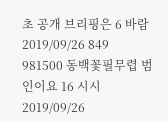초 공개 브리핑은 6 바람 2019/09/26 849
981500 동백꽃필무렵 범인이요 16 시시 2019/09/26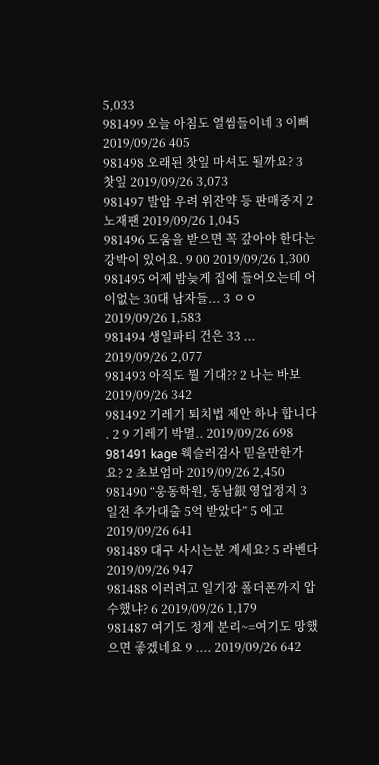5,033
981499 오늘 아침도 열씸들이네 3 이뻐 2019/09/26 405
981498 오래된 찻잎 마셔도 될까요? 3 찻잎 2019/09/26 3,073
981497 발암 우려 위잔약 등 판매중지 2 노재팬 2019/09/26 1,045
981496 도움을 받으면 꼭 갚아야 한다는 강박이 있어요. 9 00 2019/09/26 1,300
981495 어제 밤늦게 집에 들어오는데 어이없는 30대 남자들... 3 ㅇㅇ 2019/09/26 1,583
981494 생일파티 건은 33 ... 2019/09/26 2,077
981493 아직도 뭘 기대?? 2 나는 바보 2019/09/26 342
981492 기레기 퇴치법 제안 하나 합니다 . 2 9 기레기 박멸.. 2019/09/26 698
981491 kage 웩슬러검사 믿을만한가요? 2 초보엄마 2019/09/26 2,450
981490 “웅동학원, 동남銀 영업정지 3일전 추가대출 5억 받았다” 5 에고 2019/09/26 641
981489 대구 사시는분 계세요? 5 라벤다 2019/09/26 947
981488 이러려고 일기장 폴더폰까지 압수했냐? 6 2019/09/26 1,179
981487 여기도 정게 분리~=여기도 망했으면 좋겠네요 9 .... 2019/09/26 642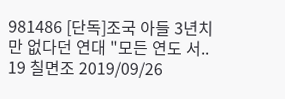981486 [단독]조국 아들 3년치만 없다던 연대 "모든 연도 서.. 19 칠면조 2019/09/26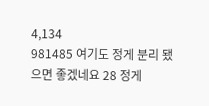4,134
981485 여기도 정게 분리 됐으면 좋겠네요 28 정게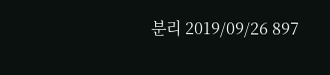분리 2019/09/26 897